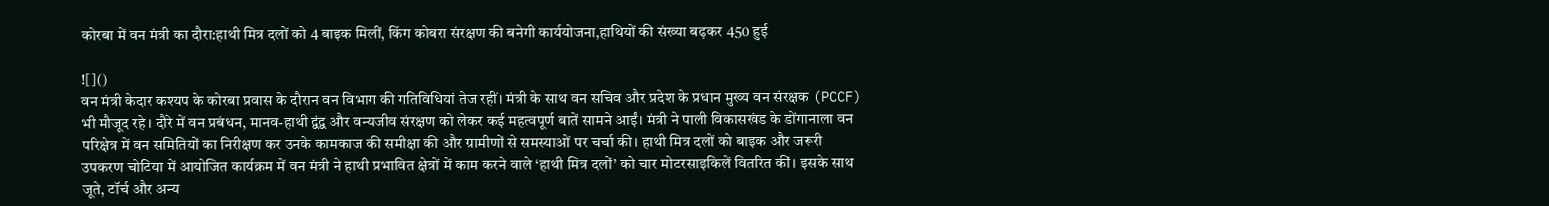कोरबा में वन मंत्री का दौरा:हाथी मित्र दलों को 4 बाइक मिलीं, किंग कोबरा संरक्षण की बनेगी कार्ययोजना,हाथियों की संख्या बढ़कर 450 हुई

![]()
वन मंत्री केदार कश्यप के कोरबा प्रवास के दौरान वन विभाग की गतिविधियां तेज रहीं। मंत्री के साथ वन सचिव और प्रदेश के प्रधान मुख्य वन संरक्षक (PCCF) भी मौजूद रहे। दौरे में वन प्रबंधन, मानव-हाथी द्वंद्व और वन्यजीव संरक्षण को लेकर कई महत्वपूर्ण बातें सामने आईं। मंत्री ने पाली विकासखंड के डोंगानाला वन परिक्षेत्र में वन समितियों का निरीक्षण कर उनके कामकाज की समीक्षा की और ग्रामीणों से समस्याओं पर चर्चा की। हाथी मित्र दलों को बाइक और जरूरी उपकरण चोटिया में आयोजित कार्यक्रम में वन मंत्री ने हाथी प्रभावित क्षेत्रों में काम करने वाले ‘हाथी मित्र दलों’ को चार मोटरसाइकिलें वितरित कीं। इसके साथ जूते, टॉर्च और अन्य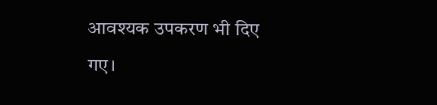आवश्यक उपकरण भी दिए गए।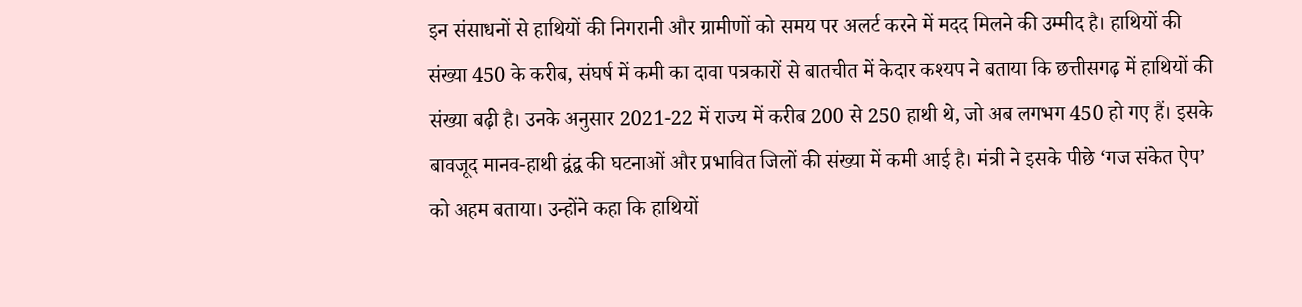इन संसाधनों से हाथियों की निगरानी और ग्रामीणों को समय पर अलर्ट करने में मदद मिलने की उम्मीद है। हाथियों की संख्या 450 के करीब, संघर्ष में कमी का दावा पत्रकारों से बातचीत में केदार कश्यप ने बताया कि छत्तीसगढ़ में हाथियों की संख्या बढ़ी है। उनके अनुसार 2021-22 में राज्य में करीब 200 से 250 हाथी थे, जो अब लगभग 450 हो गए हैं। इसके बावजूद मानव-हाथी द्वंद्व की घटनाओं और प्रभावित जिलों की संख्या में कमी आई है। मंत्री ने इसके पीछे ‘गज संकेत ऐप’ को अहम बताया। उन्होंने कहा कि हाथियों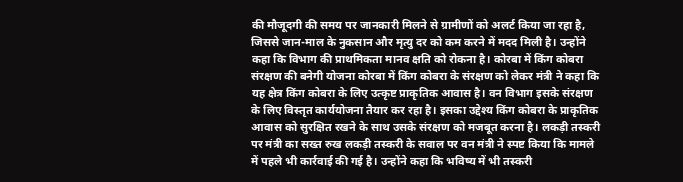की मौजूदगी की समय पर जानकारी मिलने से ग्रामीणों को अलर्ट किया जा रहा है, जिससे जान-माल के नुकसान और मृत्यु दर को कम करने में मदद मिली है। उन्होंने कहा कि विभाग की प्राथमिकता मानव क्षति को रोकना है। कोरबा में किंग कोबरा संरक्षण की बनेगी योजना कोरबा में किंग कोबरा के संरक्षण को लेकर मंत्री ने कहा कि यह क्षेत्र किंग कोबरा के लिए उत्कृष्ट प्राकृतिक आवास है। वन विभाग इसके संरक्षण के लिए विस्तृत कार्ययोजना तैयार कर रहा है। इसका उद्देश्य किंग कोबरा के प्राकृतिक आवास को सुरक्षित रखने के साथ उसके संरक्षण को मजबूत करना है। लकड़ी तस्करी पर मंत्री का सख्त रुख लकड़ी तस्करी के सवाल पर वन मंत्री ने स्पष्ट किया कि मामले में पहले भी कार्रवाई की गई है। उन्होंने कहा कि भविष्य में भी तस्करी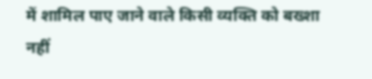में शामिल पाए जाने वाले किसी व्यक्ति को बख्शा नहीं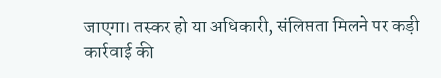जाएगा। तस्कर हो या अधिकारी, संलिप्तता मिलने पर कड़ी कार्रवाई की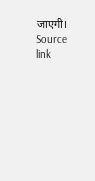जाएगी।
Source link